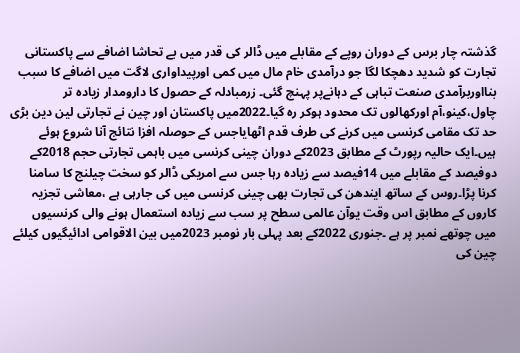گذشتہ چار برس کے دوران روپے کے مقابلے میں ڈالر کی قدر میں بے تحاشا اضافے سے پاکستانی تجارت کو شدید دھچکا لگا جو درآمدی خام مال میں کمی اورپیداواری لاگت میں اضافے کا سبب بنااوربرآمدی صنعت تباہی کے دہانےپر پہنچ گئی۔ زرمبادلہ کے حصول کا دارومدار زیادہ تر چاول،کینو،آم اورکھالوں تک محدود ہوکر رہ گیا۔2022میں پاکستان اور چین نے تجارتی لین دین بڑی حد تک مقامی کرنسی میں کرنے کی طرف قدم اٹھایاجس کے حوصلہ افزا نتائج آنا شروع ہوئے ہیں۔ایک حالیہ رپورٹ کے مطابق 2023کے دوران چینی کرنسی میں باہمی تجارتی حجم 2018کے دوفیصد کے مقابلے میں 14فیصد سے زیادہ رہا جس سے امریکی ڈالر کو سخت چیلنج کا سامنا کرنا پڑا۔روس کے ساتھ ایندھن کی تجارت بھی چینی کرنسی میں کی جارہی ہے ،معاشی تجزیہ کاروں کے مطابق اس وقت یوآن عالمی سطح پر سب سے زیادہ استعمال ہونے والی کرنسیوں میں چوتھے نمبر پر ہے ۔جنوری 2022کے بعد پہلی بار نومبر 2023میں بین الاقوامی ادائیگیوں کیلئے چین کی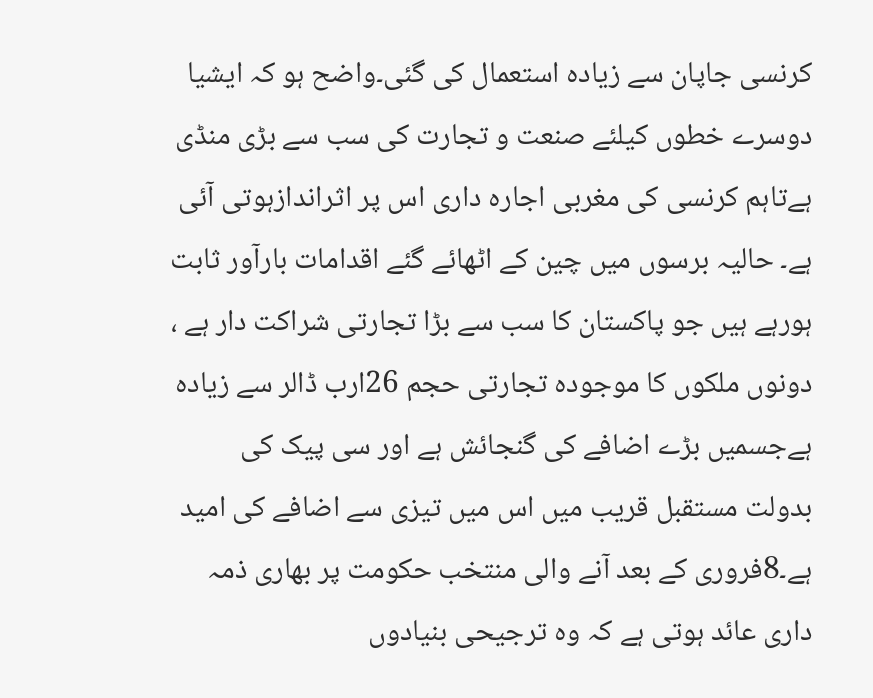کرنسی جاپان سے زیادہ استعمال کی گئی۔واضح ہو کہ ایشیا دوسرے خطوں کیلئے صنعت و تجارت کی سب سے بڑی منڈی ہےتاہم کرنسی کی مغربی اجارہ داری اس پر اثراندازہوتی آئی ہے۔ حالیہ برسوں میں چین کے اٹھائے گئے اقدامات بارآور ثابت ہورہے ہیں جو پاکستان کا سب سے بڑا تجارتی شراکت دار ہے ، دونوں ملکوں کا موجودہ تجارتی حجم 26ارب ڈالر سے زیادہ ہےجسمیں بڑے اضافے کی گنجائش ہے اور سی پیک کی بدولت مستقبل قریب میں اس میں تیزی سے اضافے کی امید ہے۔8فروری کے بعد آنے والی منتخب حکومت پر بھاری ذمہ داری عائد ہوتی ہے کہ وہ ترجیحی بنیادوں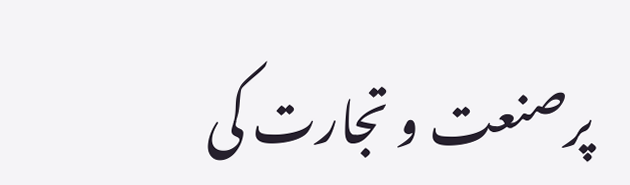پرصنعت و تجارت کی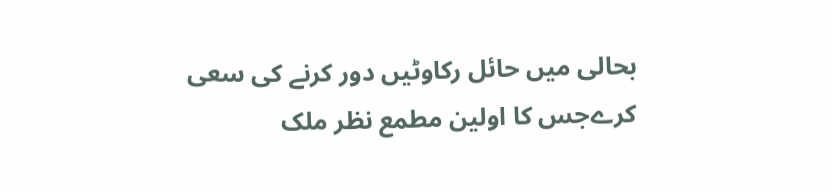بحالی میں حائل رکاوٹیں دور کرنے کی سعی کرےجس کا اولین مطمع نظر ملک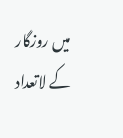میں روزگار کے لاتعداد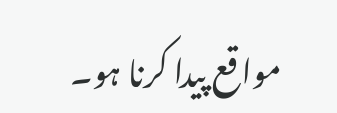مواقع پیدا کرنا ہو۔